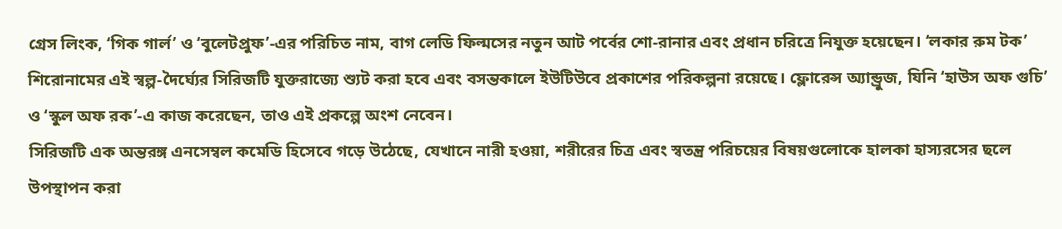গ্রেস লিংক, ‘গিক গার্ল’ ও ‘বুলেটপ্রুফ’‑এর পরিচিত নাম, বাগ লেডি ফিল্মসের নতুন আট পর্বের শো‑রানার এবং প্রধান চরিত্রে নিযুক্ত হয়েছেন। ‘লকার রুম টক’ শিরোনামের এই স্বল্প‑দৈর্ঘ্যের সিরিজটি যুক্তরাজ্যে শ্যুট করা হবে এবং বসন্তকালে ইউটিউবে প্রকাশের পরিকল্পনা রয়েছে। ফ্লোরেন্স অ্যান্ড্রুজ, যিনি ‘হাউস অফ গুচি’ ও ‘স্কুল অফ রক’‑এ কাজ করেছেন, তাও এই প্রকল্পে অংশ নেবেন।
সিরিজটি এক অন্তরঙ্গ এনসেম্বল কমেডি হিসেবে গড়ে উঠেছে, যেখানে নারী হওয়া, শরীরের চিত্র এবং স্বতন্ত্র পরিচয়ের বিষয়গুলোকে হালকা হাস্যরসের ছলে উপস্থাপন করা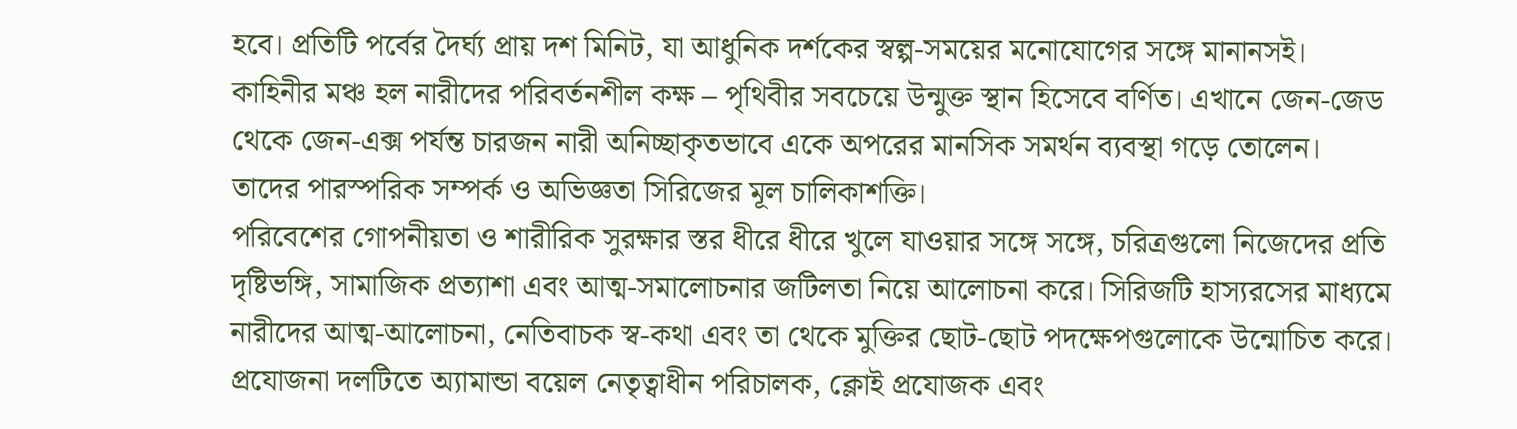হবে। প্রতিটি পর্বের দৈর্ঘ্য প্রায় দশ মিনিট, যা আধুনিক দর্শকের স্বল্প‑সময়ের মনোযোগের সঙ্গে মানানসই।
কাহিনীর মঞ্চ হল নারীদের পরিবর্তনশীল কক্ষ – পৃথিবীর সবচেয়ে উন্মুক্ত স্থান হিসেবে বর্ণিত। এখানে জেন‑জেড থেকে জেন‑এক্স পর্যন্ত চারজন নারী অনিচ্ছাকৃতভাবে একে অপরের মানসিক সমর্থন ব্যবস্থা গড়ে তোলেন। তাদের পারস্পরিক সম্পর্ক ও অভিজ্ঞতা সিরিজের মূল চালিকাশক্তি।
পরিবেশের গোপনীয়তা ও শারীরিক সুরক্ষার স্তর ধীরে ধীরে খুলে যাওয়ার সঙ্গে সঙ্গে, চরিত্রগুলো নিজেদের প্রতি দৃষ্টিভঙ্গি, সামাজিক প্রত্যাশা এবং আত্ম‑সমালোচনার জটিলতা নিয়ে আলোচনা করে। সিরিজটি হাস্যরসের মাধ্যমে নারীদের আত্ম‑আলোচনা, নেতিবাচক স্ব‑কথা এবং তা থেকে মুক্তির ছোট‑ছোট পদক্ষেপগুলোকে উন্মোচিত করে।
প্রযোজনা দলটিতে অ্যামান্ডা বয়েল নেতৃত্বাধীন পরিচালক, ক্লোই প্রযোজক এবং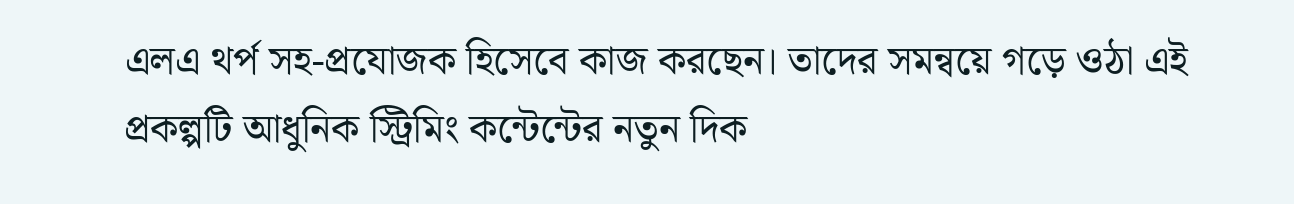এলএ থর্প সহ‑প্রযোজক হিসেবে কাজ করছেন। তাদের সমন্বয়ে গড়ে ওঠা এই প্রকল্পটি আধুনিক স্ট্রিমিং কন্টেন্টের নতুন দিক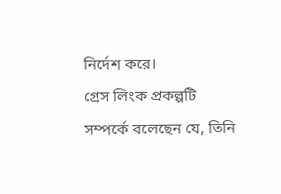নির্দেশ করে।
গ্রেস লিংক প্রকল্পটি সম্পর্কে বলেছেন যে, তিনি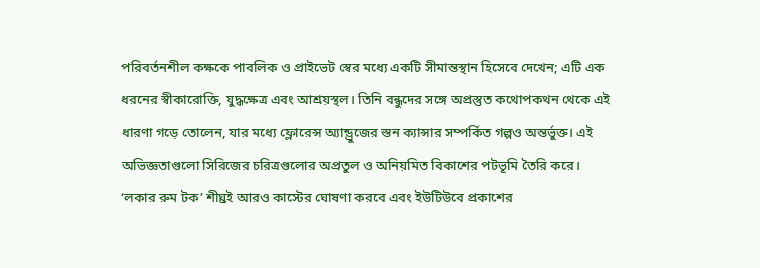পরিবর্তনশীল কক্ষকে পাবলিক ও প্রাইভেট স্বের মধ্যে একটি সীমান্তস্থান হিসেবে দেখেন; এটি এক ধরনের স্বীকারোক্তি, যুদ্ধক্ষেত্র এবং আশ্রয়স্থল। তিনি বন্ধুদের সঙ্গে অপ্রস্তুত কথোপকথন থেকে এই ধারণা গড়ে তোলেন, যার মধ্যে ফ্লোরেন্স অ্যান্ড্রুজের স্তন ক্যান্সার সম্পর্কিত গল্পও অন্তর্ভুক্ত। এই অভিজ্ঞতাগুলো সিরিজের চরিত্রগুলোর অপ্রতুল ও অনিয়মিত বিকাশের পটভূমি তৈরি করে।
‘লকার রুম টক’ শীঘ্রই আরও কাস্টের ঘোষণা করবে এবং ইউটিউবে প্রকাশের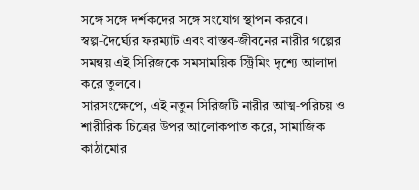সঙ্গে সঙ্গে দর্শকদের সঙ্গে সংযোগ স্থাপন করবে। স্বল্প‑দৈর্ঘ্যের ফরম্যাট এবং বাস্তব‑জীবনের নারীর গল্পের সমন্বয় এই সিরিজকে সমসাময়িক স্ট্রিমিং দৃশ্যে আলাদা করে তুলবে।
সারসংক্ষেপে, এই নতুন সিরিজটি নারীর আত্ম‑পরিচয় ও শারীরিক চিত্রের উপর আলোকপাত করে, সামাজিক কাঠামোর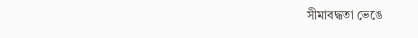সীমাবদ্ধতা ভেঙে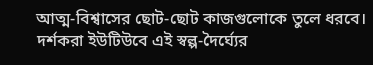আত্ম‑বিশ্বাসের ছোট‑ছোট কাজগুলোকে তুলে ধরবে। দর্শকরা ইউটিউবে এই স্বল্প‑দৈর্ঘ্যের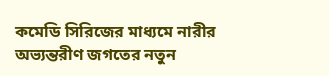কমেডি সিরিজের মাধ্যমে নারীর অভ্যন্তরীণ জগতের নতুন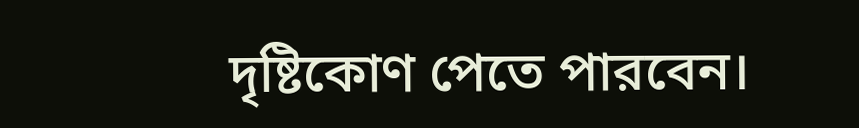দৃষ্টিকোণ পেতে পারবেন।